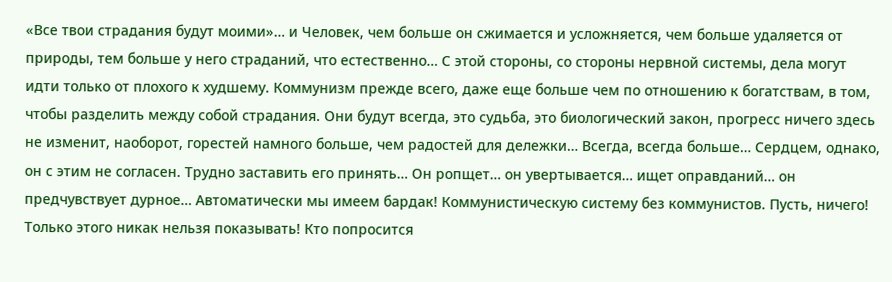«Все твои страдания будут моими»… и Человек, чем больше он сжимается и усложняется, чем больше удаляется от природы, тем больше у него страданий, что естественно… С этой стороны, со стороны нервной системы, дела могут идти только от плохого к худшему. Коммунизм прежде всего, даже еще больше чем по отношению к богатствам, в том, чтобы разделить между собой страдания. Они будут всегда, это судьба, это биологический закон, прогресс ничего здесь не изменит, наоборот, горестей намного больше, чем радостей для дележки… Всегда, всегда больше… Сердцем, однако, он с этим не согласен. Трудно заставить его принять… Он ропщет… он увертывается… ищет оправданий… он предчувствует дурное… Автоматически мы имеем бардак! Коммунистическую систему без коммунистов. Пусть, ничего! Только этого никак нельзя показывать! Кто попросится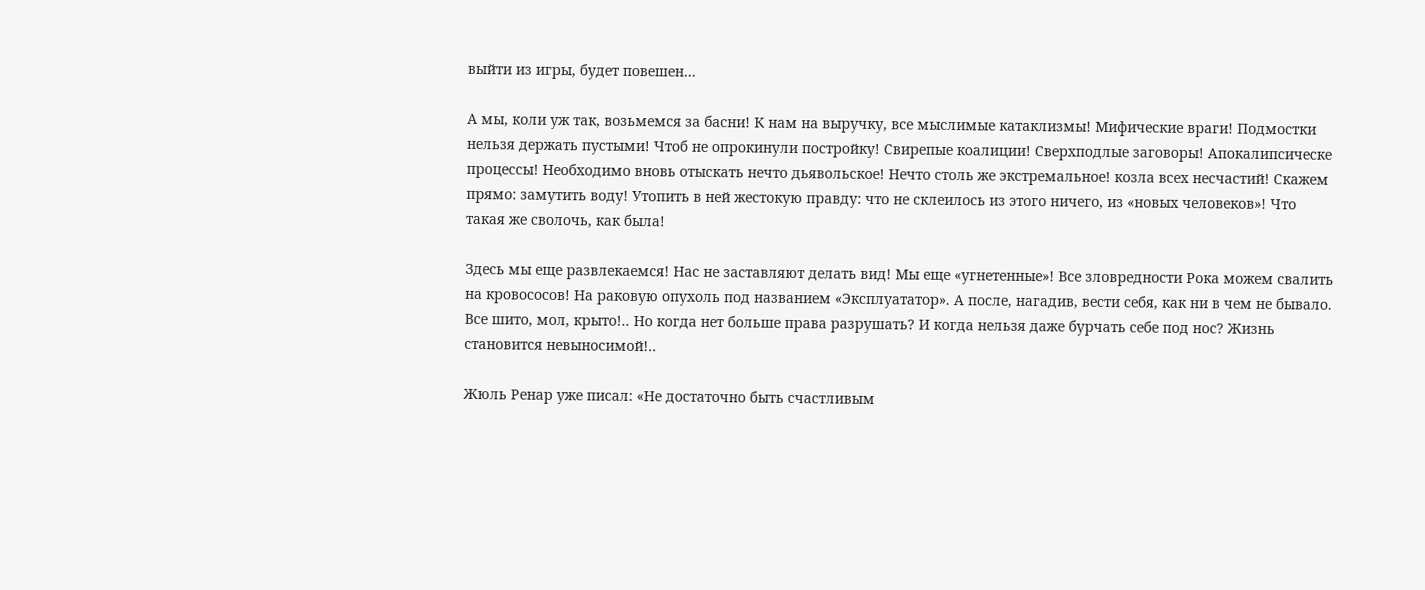выйти из игры, будет повешен…

А мы, коли уж так, возьмемся за басни! К нам на выручку, все мыслимые катаклизмы! Мифические враги! Подмостки нельзя держать пустыми! Чтоб не опрокинули постройку! Свирепые коалиции! Сверхподлые заговоры! Апокалипсическе процессы! Необходимо вновь отыскать нечто дьявольское! Нечто столь же экстремальное! козла всех несчастий! Скажем прямо: замутить воду! Утопить в ней жестокую правду: что не склеилось из этого ничего, из «новых человеков»! Что такая же сволочь, как была!

Здесь мы еще развлекаемся! Нас не заставляют делать вид! Мы еще «угнетенные»! Все зловредности Рока можем свалить на кровососов! На раковую опухоль под названием «Эксплуататор». А после, нагадив, вести себя, как ни в чем не бывало. Все шито, мол, крыто!.. Но когда нет больше права разрушать? И когда нельзя даже бурчать себе под нос? Жизнь становится невыносимой!..

Жюль Ренар уже писал: «Не достаточно быть счастливым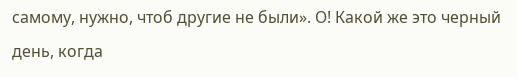самому, нужно, чтоб другие не были». О! Какой же это черный день, когда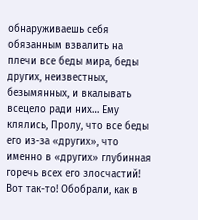обнаруживаешь себя обязанным взвалить на плечи все беды мира, беды других, неизвестных, безымянных, и вкалывать всецело ради них… Ему клялись, Пролу, что все беды его из-за «других», что именно в «других» глубинная горечь всех его злосчастий! Вот так-то! Обобрали, как в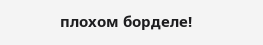плохом борделе!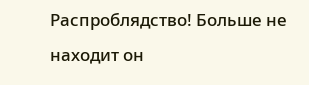Распроблядство! Больше не находит он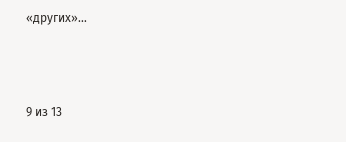«других»…



9 из 13